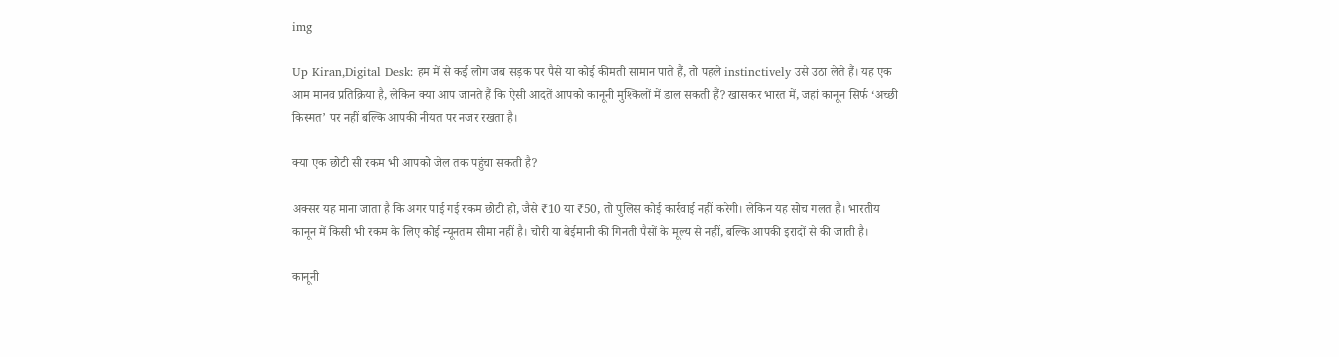img

Up Kiran,Digital Desk: हम में से कई लोग जब सड़क पर पैसे या कोई कीमती सामान पाते हैं, तो पहले instinctively उसे उठा लेते हैं। यह एक आम मानव प्रतिक्रिया है, लेकिन क्या आप जानते हैं कि ऐसी आदतें आपको कानूनी मुश्किलों में डाल सकती हैं? खासकर भारत में, जहां कानून सिर्फ ‘अच्छी किस्मत’ पर नहीं बल्कि आपकी नीयत पर नजर रखता है।

क्या एक छोटी सी रकम भी आपको जेल तक पहुंचा सकती है?

अक्सर यह माना जाता है कि अगर पाई गई रकम छोटी हो, जैसे ₹10 या ₹50, तो पुलिस कोई कार्रवाई नहीं करेगी। लेकिन यह सोच गलत है। भारतीय कानून में किसी भी रकम के लिए कोई न्यूनतम सीमा नहीं है। चोरी या बेईमानी की गिनती पैसों के मूल्य से नहीं, बल्कि आपकी इरादों से की जाती है।

कानूनी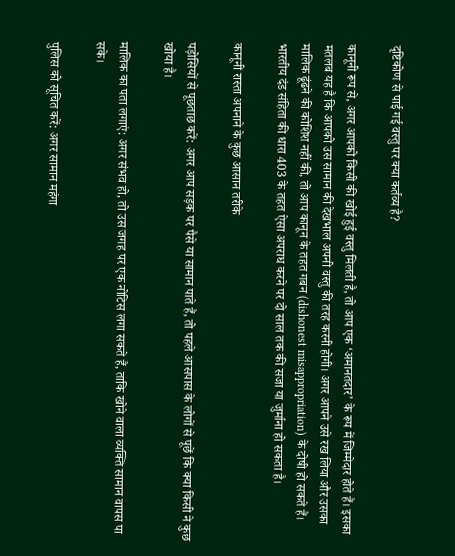दृष्टिकोण से पाई गई वस्तु पर क्या कर्तव्य है?

कानूनी रूप से, अगर आपको किसी की खोई हुई वस्तु मिलती है, तो आप एक ‘अमानतदार’ के रूप में जिम्मेदार होते हैं। इसका मतलब यह है कि आपको उस सामान की देखभाल अपनी वस्तु की तरह करनी होगी। अगर आपने उसे रख लिया और उसका मालिक ढूंढने की कोशिश नहीं की, तो आप कानून के तहत गबन (dishonest misappropriation) के दोषी हो सकते हैं। भारतीय दंड संहिता की धारा 403 के तहत ऐसा अपराध करने पर दो साल तक की सजा या जुर्माना हो सकता है।

कानूनी रास्ता अपनाने के कुछ आसान तरीके

पड़ोसियों से पूछताछ करें: अगर आप सड़क पर पैसे या सामान पाते हैं, तो पहले आसपास के लोगों से पूछें कि क्या किसी ने कुछ खोया है।

मालिक का पता लगाएं: अगर संभव हो, तो उस जगह पर एक नोटिस लगा सकते हैं, ताकि खोने वाला व्यक्ति सामान वापस पा सके।

पुलिस को सूचित करें: अगर सामान महंगा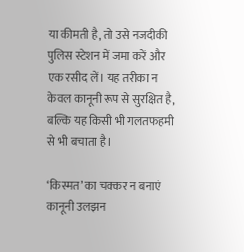या कीमती है, तो उसे नजदीकी पुलिस स्टेशन में जमा करें और एक रसीद लें। यह तरीका न केवल कानूनी रूप से सुरक्षित है, बल्कि यह किसी भी गलतफहमी से भी बचाता है।

‘किस्मत’ का चक्कर न बनाएं कानूनी उलझन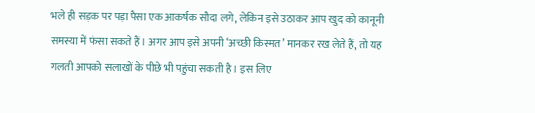भले ही सड़क पर पड़ा पैसा एक आकर्षक सौदा लगे, लेकिन इसे उठाकर आप खुद को कानूनी समस्या में फंसा सकते हैं। अगर आप इसे अपनी ‘अच्छी किस्मत’ मानकर रख लेते हैं, तो यह गलती आपको सलाखों के पीछे भी पहुंचा सकती है। इस लिए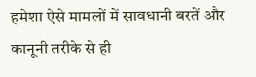हमेशा ऐसे मामलों में सावधानी बरतें और कानूनी तरीके से ही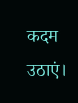कदम उठाएं।